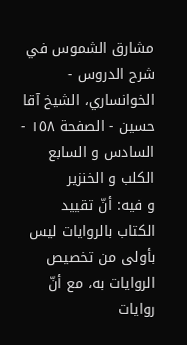مشارق الشموس في شرح الدروس - الخوانساري، الشيخ آقا حسين - الصفحة ١٥٨ - السادس و السابع الكلب و الخنزير
و فيه: أنّ تقييد الكتاب بالروايات ليس بأولى من تخصيص الروايات به، مع أنّ روايات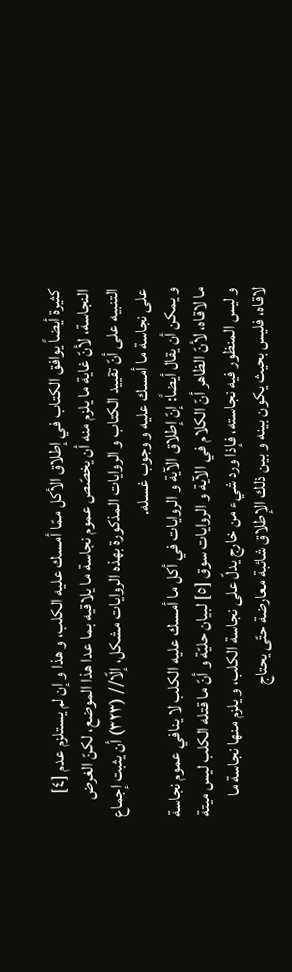كثيرة أيضاً يوافق الكتاب في إطلاق الأكل ممّا أمسك عليه الكلب، و هذا و إن لم يستلزم عدم [٤] النجاسة، لأنّ غاية ما يلزم منه أن يخصّص عموم نجاسة ما يلاقيه بما عدا هذا الموضع، لكنّ الغرض التنبيه على أنّ تقييد الكتاب و الروايات المذكورة بهذه الروايات مشكل، إلّا// (٣٢٣) أن يثبت إجماع على نجاسة ما أمسك عليه و وجوب غسله.
و يمكن أن يقال أيضاً: إنّ إطلاق الآية و الروايات في أكل ما أمسك عليه الكلب لا ينافي عموم نجاسة ما لاقاه، لأنّ الظاهر أنّ الكلام في الآية و الروايات سوق [٥] لبيان حليّة و أنّ ما قتله الكلب ليس ميتة و ليس المنظور فيه نجاسته، فإذا ورد شيء من خارج يدلّ على نجاسة الكلب، و يلزم منها نجاسة ما لاقاه، فليس بحيث يكون بينه و بين ذلك الإطلاق شائبة معارضة حتّى يحتاج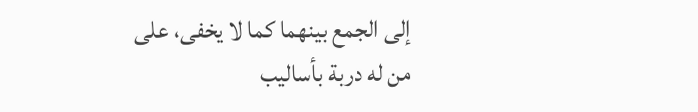إلى الجمع بينهما كما لا يخفى، على من له دربة بأساليب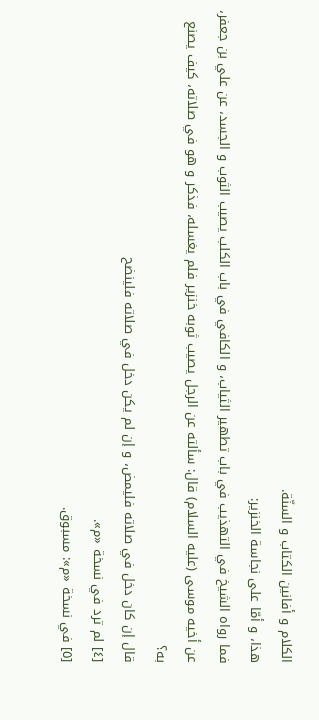الكلام و أفانين الكتاب و السنّة.
هذا، و أمّا على نجاسة الخنزير:
فما رواه الشيخ في التهذيب في باب تطهير الثياب، و الكافي في باب الكلب يصيب الثوب و الجسد، عن علي بن جعفر، عن أخيه موسى (عليه السلام) قال: سألته عن الرجل يصيب ثوبه خنزير فلم يغسله، فذكر و هو في صلاته، كيف يصنع به؟
قال إن كان دخل في صلاته فليمض، و إن لم يكن دخل في صلاته فلينضح
[٤] لم ترد في نسخة «م».
[٥] في نسخة «م»: مسبوق.